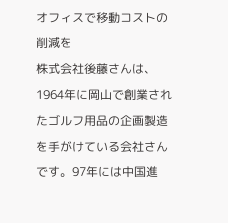オフィスで移動コストの削減を
株式会社後藤さんは、1964年に岡山で創業されたゴルフ用品の企画製造を手がけている会社さんです。97年には中国進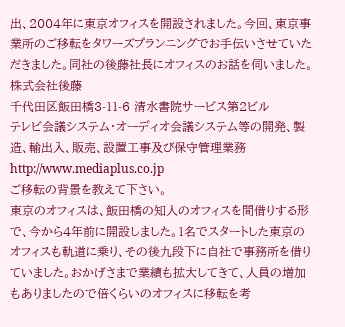出、2004年に東京オフィスを開設されました。今回、東京事業所のご移転をタワーズプランニングでお手伝いさせていただきました。同社の後藤社長にオフィスのお話を伺いました。
株式会社後藤
千代田区飯田橋3-11-6 清水書院サービス第2ビル
テレビ会議システム・オーディオ会議システム等の開発、製造、輸出入、販売、設置工事及び保守管理業務
http://www.mediaplus.co.jp
ご移転の背景を教えて下さい。
東京のオフィスは、飯田橋の知人のオフィスを間借りする形で、今から4年前に開設しました。1名でスタートした東京のオフィスも軌道に乗り、その後九段下に自社で事務所を借りていました。おかげさまで業績も拡大してきて、人員の増加もありましたので倍くらいのオフィスに移転を考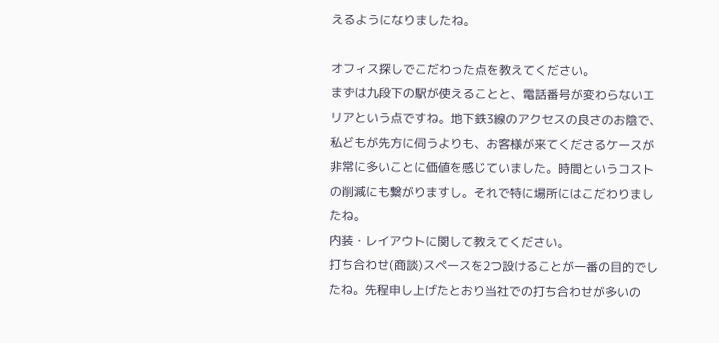えるようになりましたね。

オフィス探しでこだわった点を教えてください。
まずは九段下の駅が使えることと、電話番号が変わらないエリアという点ですね。地下鉄3線のアクセスの良さのお陰で、私どもが先方に伺うよりも、お客様が来てくださるケースが非常に多いことに価値を感じていました。時間というコストの削減にも繋がりますし。それで特に場所にはこだわりましたね。
内装・レイアウトに関して教えてください。
打ち合わせ(商談)スペースを2つ設けることが一番の目的でしたね。先程申し上げたとおり当社での打ち合わせが多いの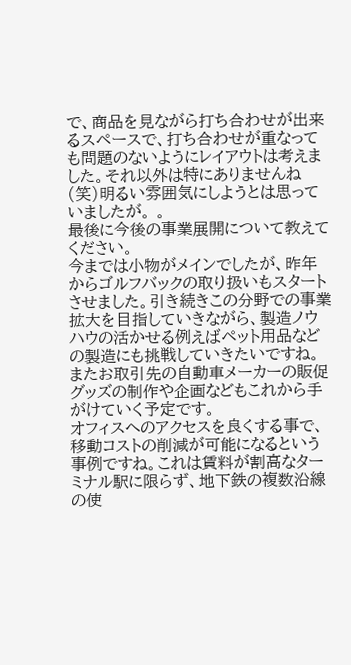で、商品を見ながら打ち合わせが出来るスペースで、打ち合わせが重なっても問題のないようにレイアウトは考えました。それ以外は特にありませんね(笑)明るい雰囲気にしようとは思っていましたが。 。
最後に今後の事業展開について教えてください。
今までは小物がメインでしたが、昨年からゴルフバックの取り扱いもスタートさせました。引き続きこの分野での事業拡大を目指していきながら、製造ノウハウの活かせる例えばペット用品などの製造にも挑戦していきたいですね。またお取引先の自動車メーカーの販促グッズの制作や企画などもこれから手がけていく予定です。
オフィスへのアクセスを良くする事で、移動コストの削減が可能になるという事例ですね。これは賃料が割高なターミナル駅に限らず、地下鉄の複数沿線の使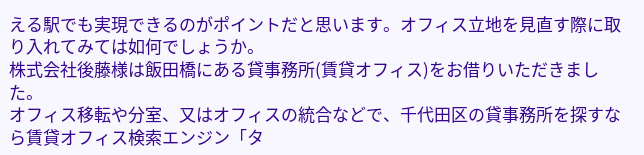える駅でも実現できるのがポイントだと思います。オフィス立地を見直す際に取り入れてみては如何でしょうか。
株式会社後藤様は飯田橋にある貸事務所(賃貸オフィス)をお借りいただきました。
オフィス移転や分室、又はオフィスの統合などで、千代田区の貸事務所を探すなら賃貸オフィス検索エンジン「タ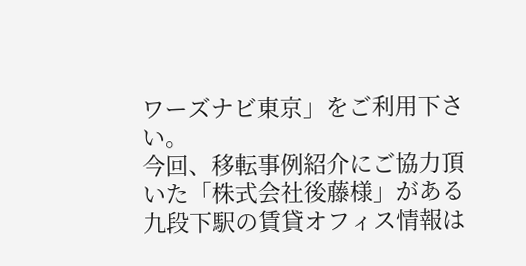ワーズナビ東京」をご利用下さい。
今回、移転事例紹介にご協力頂いた「株式会社後藤様」がある九段下駅の賃貸オフィス情報は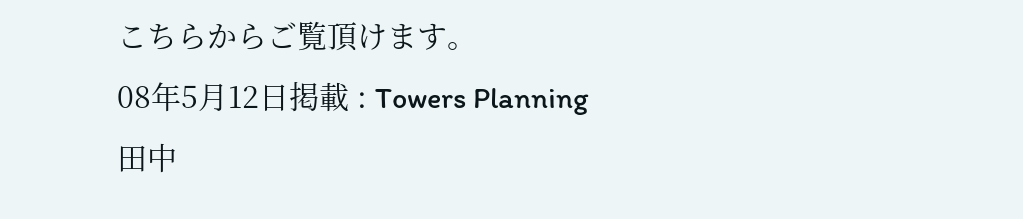こちらからご覧頂けます。
08年5月12日掲載 : Towers Planning 田中